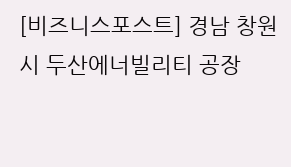[비즈니스포스트] 경남 창원시 두산에너빌리티 공장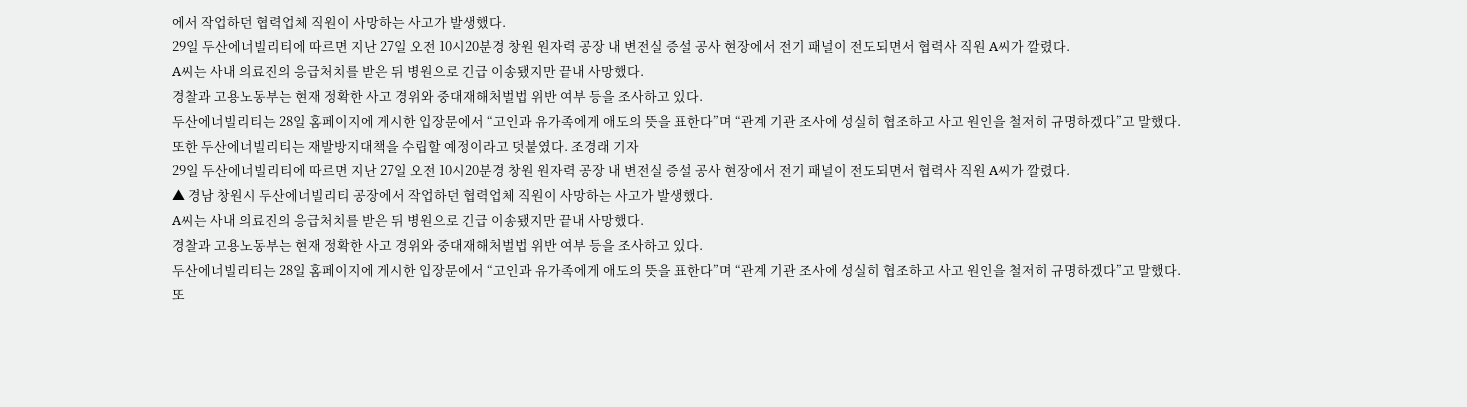에서 작업하던 협력업체 직원이 사망하는 사고가 발생했다.
29일 두산에너빌리티에 따르면 지난 27일 오전 10시20분경 창원 원자력 공장 내 변전실 증설 공사 현장에서 전기 패널이 전도되면서 협력사 직원 A씨가 깔렸다.
A씨는 사내 의료진의 응급처치를 받은 뒤 병원으로 긴급 이송됐지만 끝내 사망했다.
경찰과 고용노동부는 현재 정확한 사고 경위와 중대재해처벌법 위반 여부 등을 조사하고 있다.
두산에너빌리티는 28일 홈페이지에 게시한 입장문에서 “고인과 유가족에게 애도의 뜻을 표한다”며 “관계 기관 조사에 성실히 협조하고 사고 원인을 철저히 규명하겠다”고 말했다.
또한 두산에너빌리티는 재발방지대책을 수립할 예정이라고 덧붙였다. 조경래 기자
29일 두산에너빌리티에 따르면 지난 27일 오전 10시20분경 창원 원자력 공장 내 변전실 증설 공사 현장에서 전기 패널이 전도되면서 협력사 직원 A씨가 깔렸다.
▲ 경남 창원시 두산에너빌리티 공장에서 작업하던 협력업체 직원이 사망하는 사고가 발생했다.
A씨는 사내 의료진의 응급처치를 받은 뒤 병원으로 긴급 이송됐지만 끝내 사망했다.
경찰과 고용노동부는 현재 정확한 사고 경위와 중대재해처벌법 위반 여부 등을 조사하고 있다.
두산에너빌리티는 28일 홈페이지에 게시한 입장문에서 “고인과 유가족에게 애도의 뜻을 표한다”며 “관계 기관 조사에 성실히 협조하고 사고 원인을 철저히 규명하겠다”고 말했다.
또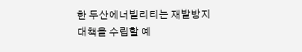한 두산에너빌리티는 재발방지대책을 수립할 예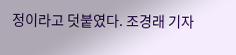정이라고 덧붙였다. 조경래 기자